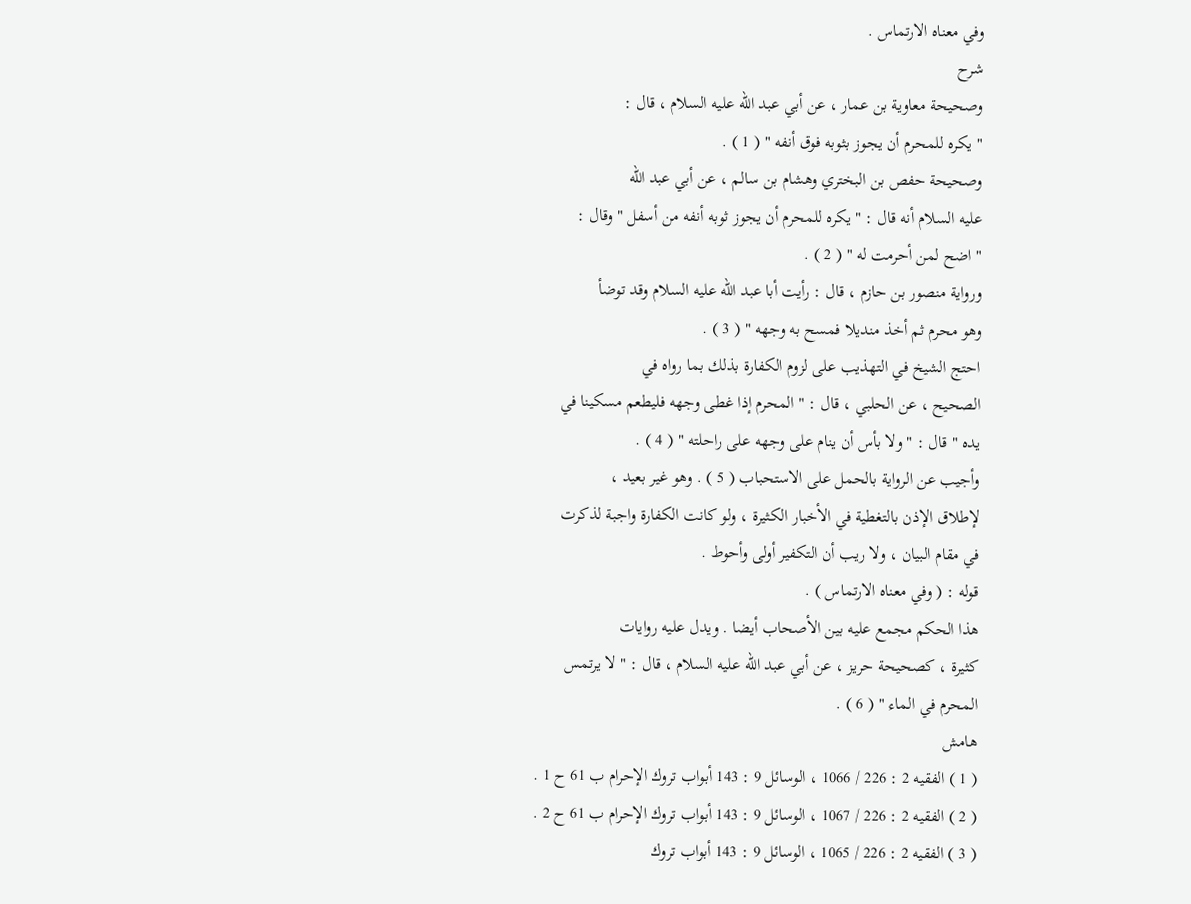وفي معناه الارتماس .
شرح
وصحيحة معاوية بن عمار ، عن أبي عبد الله عليه السلام ، قال :
" يكره للمحرم أن يجوز بثوبه فوق أنفه " ( 1 ) .
وصحيحة حفص بن البختري وهشام بن سالم ، عن أبي عبد الله
عليه السلام أنه قال : " يكره للمحرم أن يجوز ثوبه أنفه من أسفل " وقال :
" اضح لمن أحرمت له " ( 2 ) .
ورواية منصور بن حازم ، قال : رأيت أبا عبد الله عليه السلام وقد توضأ
وهو محرم ثم أخذ منديلا فمسح به وجهه " ( 3 ) .
احتج الشيخ في التهذيب على لزوم الكفارة بذلك بما رواه في
الصحيح ، عن الحلبي ، قال : " المحرم إذا غطى وجهه فليطعم مسكينا في
يده " قال : " ولا بأس أن ينام على وجهه على راحلته " ( 4 ) .
وأجيب عن الرواية بالحمل على الاستحباب ( 5 ) . وهو غير بعيد ،
لإطلاق الإذن بالتغطية في الأخبار الكثيرة ، ولو كانت الكفارة واجبة لذكرت
في مقام البيان ، ولا ريب أن التكفير أولى وأحوط .
قوله : ( وفي معناه الارتماس ) .
هذا الحكم مجمع عليه بين الأصحاب أيضا . ويدل عليه روايات
كثيرة ، كصحيحة حريز ، عن أبي عبد الله عليه السلام ، قال : " لا يرتمس
المحرم في الماء " ( 6 ) .
هامش
( 1 ) الفقيه 2 : 226 / 1066 ، الوسائل 9 : 143 أبواب تروك الإحرام ب 61 ح 1 .
( 2 ) الفقيه 2 : 226 / 1067 ، الوسائل 9 : 143 أبواب تروك الإحرام ب 61 ح 2 .
( 3 ) الفقيه 2 : 226 / 1065 ، الوسائل 9 : 143 أبواب تروك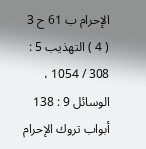الإحرام ب 61 ح 3
( 4 ) التهذيب 5 : 308 / 1054 ، الوسائل 9 : 138 أبواب تروك الإحرام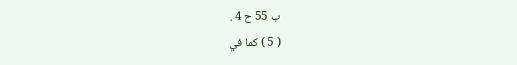ب 55 ح 4 .
( 5 ) كما في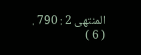المنتهى 2 : 790 .
( 6 )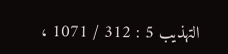التهذيب 5 : 312 / 1071 ،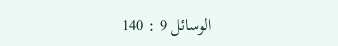الوسائل 9 : 140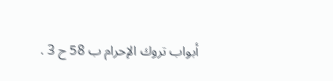أبواب تروك الإحرام ب 58 ح 3 .